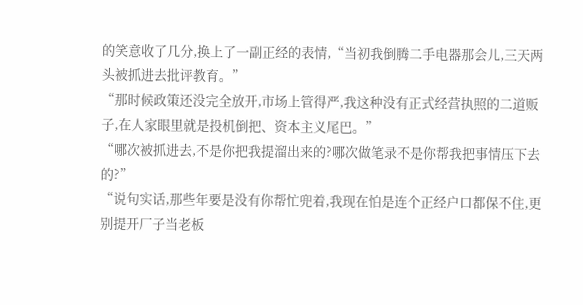的笑意收了几分,换上了一副正经的表情,“当初我倒腾二手电器那会儿,三天两头被抓进去批评教育。”
“那时候政策还没完全放开,市场上管得严,我这种没有正式经营执照的二道贩子,在人家眼里就是投机倒把、资本主义尾巴。”
“哪次被抓进去,不是你把我提溜出来的?哪次做笔录不是你帮我把事情压下去的?”
“说句实话,那些年要是没有你帮忙兜着,我现在怕是连个正经户口都保不住,更别提开厂子当老板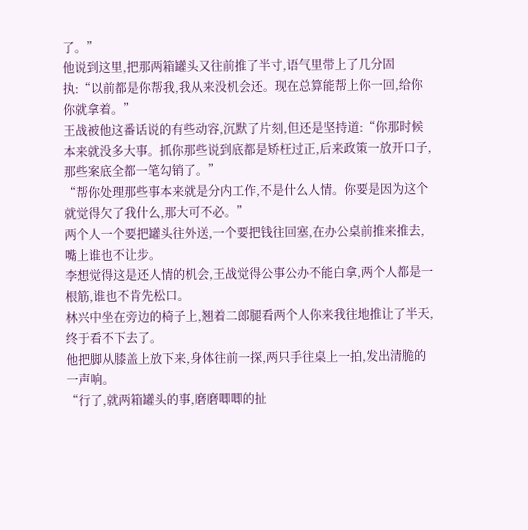了。”
他说到这里,把那两箱罐头又往前推了半寸,语气里带上了几分固执:“以前都是你帮我,我从来没机会还。现在总算能帮上你一回,给你你就拿着。”
王战被他这番话说的有些动容,沉默了片刻,但还是坚持道:“你那时候本来就没多大事。抓你那些说到底都是矫枉过正,后来政策一放开口子,那些案底全都一笔勾销了。”
“帮你处理那些事本来就是分内工作,不是什么人情。你要是因为这个就觉得欠了我什么,那大可不必。”
两个人一个要把罐头往外送,一个要把钱往回塞,在办公桌前推来推去,嘴上谁也不让步。
李想觉得这是还人情的机会,王战觉得公事公办不能白拿,两个人都是一根筋,谁也不肯先松口。
林兴中坐在旁边的椅子上,翘着二郎腿看两个人你来我往地推让了半天,终于看不下去了。
他把脚从膝盖上放下来,身体往前一探,两只手往桌上一拍,发出清脆的一声响。
“行了,就两箱罐头的事,磨磨唧唧的扯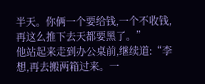半天。你俩一个要给钱,一个不收钱,再这么推下去天都要黑了。”
他站起来走到办公桌前,继续道:“李想,再去搬两箱过来。一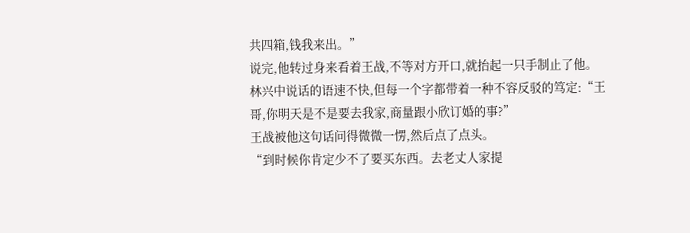共四箱,钱我来出。”
说完,他转过身来看着王战,不等对方开口,就抬起一只手制止了他。
林兴中说话的语速不快,但每一个字都带着一种不容反驳的笃定:“王哥,你明天是不是要去我家,商量跟小欣订婚的事?”
王战被他这句话问得微微一愣,然后点了点头。
“到时候你肯定少不了要买东西。去老丈人家提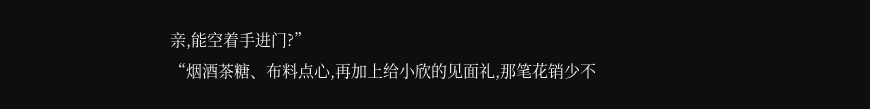亲,能空着手进门?”
“烟酒茶糖、布料点心,再加上给小欣的见面礼,那笔花销少不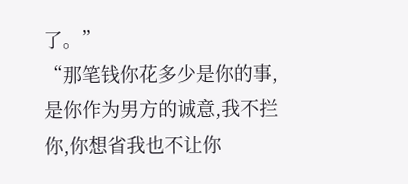了。”
“那笔钱你花多少是你的事,是你作为男方的诚意,我不拦你,你想省我也不让你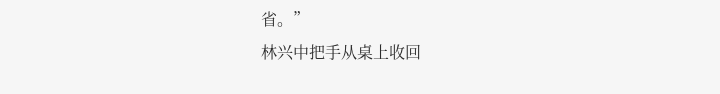省。”
林兴中把手从桌上收回